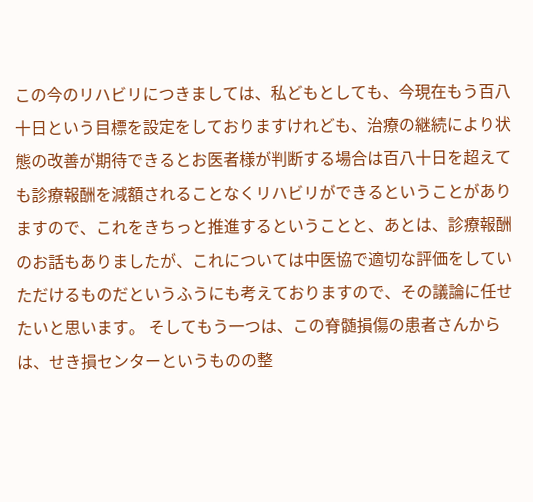この今のリハビリにつきましては、私どもとしても、今現在もう百八十日という目標を設定をしておりますけれども、治療の継続により状態の改善が期待できるとお医者様が判断する場合は百八十日を超えても診療報酬を減額されることなくリハビリができるということがありますので、これをきちっと推進するということと、あとは、診療報酬のお話もありましたが、これについては中医協で適切な評価をしていただけるものだというふうにも考えておりますので、その議論に任せたいと思います。 そしてもう一つは、この脊髄損傷の患者さんからは、せき損センターというものの整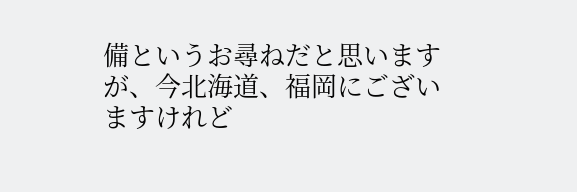備というお尋ねだと思いますが、今北海道、福岡にございますけれど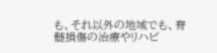も、それ以外の地域でも、脊髄損傷の治療やリハビ